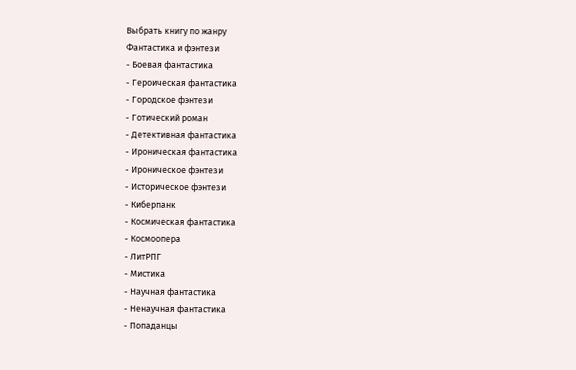Выбрать книгу по жанру
Фантастика и фэнтези
- Боевая фантастика
- Героическая фантастика
- Городское фэнтези
- Готический роман
- Детективная фантастика
- Ироническая фантастика
- Ироническое фэнтези
- Историческое фэнтези
- Киберпанк
- Космическая фантастика
- Космоопера
- ЛитРПГ
- Мистика
- Научная фантастика
- Ненаучная фантастика
- Попаданцы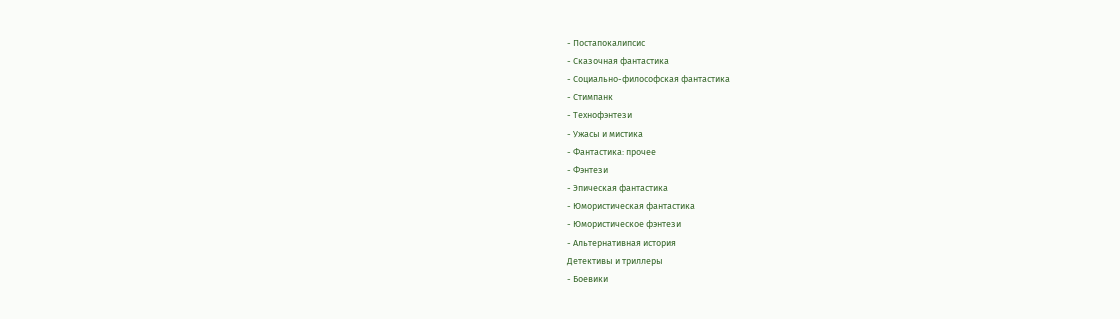- Постапокалипсис
- Сказочная фантастика
- Социально-философская фантастика
- Стимпанк
- Технофэнтези
- Ужасы и мистика
- Фантастика: прочее
- Фэнтези
- Эпическая фантастика
- Юмористическая фантастика
- Юмористическое фэнтези
- Альтернативная история
Детективы и триллеры
- Боевики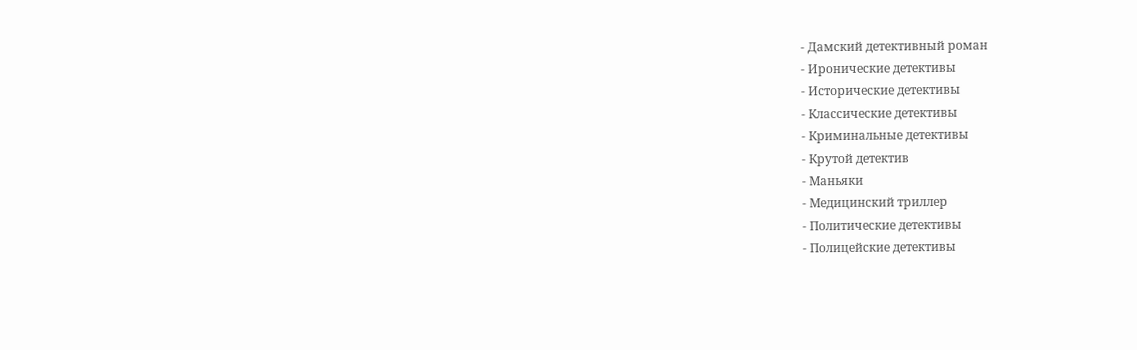- Дамский детективный роман
- Иронические детективы
- Исторические детективы
- Классические детективы
- Криминальные детективы
- Крутой детектив
- Маньяки
- Медицинский триллер
- Политические детективы
- Полицейские детективы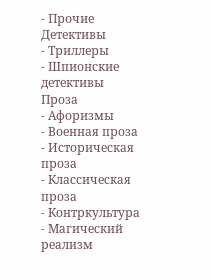- Прочие Детективы
- Триллеры
- Шпионские детективы
Проза
- Афоризмы
- Военная проза
- Историческая проза
- Классическая проза
- Контркультура
- Магический реализм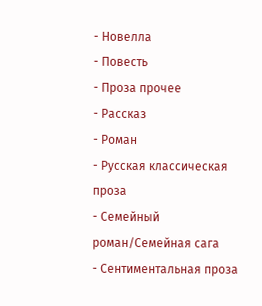- Новелла
- Повесть
- Проза прочее
- Рассказ
- Роман
- Русская классическая проза
- Семейный роман/Семейная сага
- Сентиментальная проза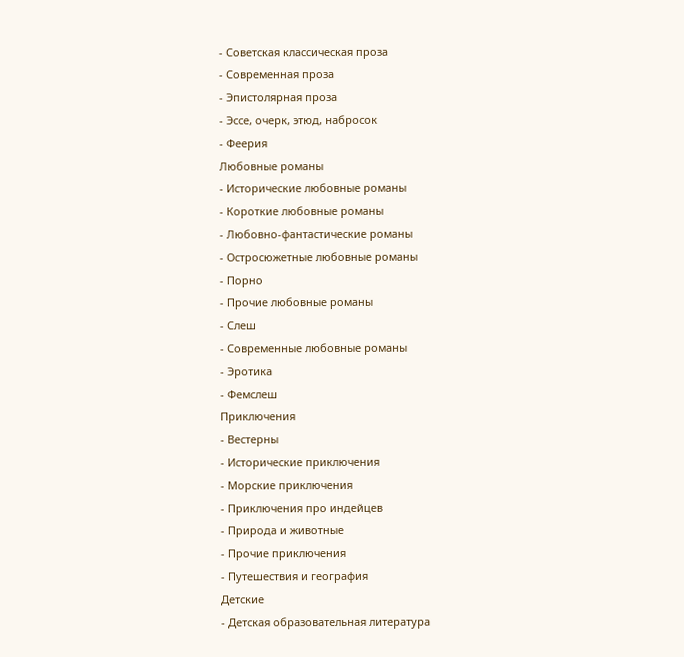- Советская классическая проза
- Современная проза
- Эпистолярная проза
- Эссе, очерк, этюд, набросок
- Феерия
Любовные романы
- Исторические любовные романы
- Короткие любовные романы
- Любовно-фантастические романы
- Остросюжетные любовные романы
- Порно
- Прочие любовные романы
- Слеш
- Современные любовные романы
- Эротика
- Фемслеш
Приключения
- Вестерны
- Исторические приключения
- Морские приключения
- Приключения про индейцев
- Природа и животные
- Прочие приключения
- Путешествия и география
Детские
- Детская образовательная литература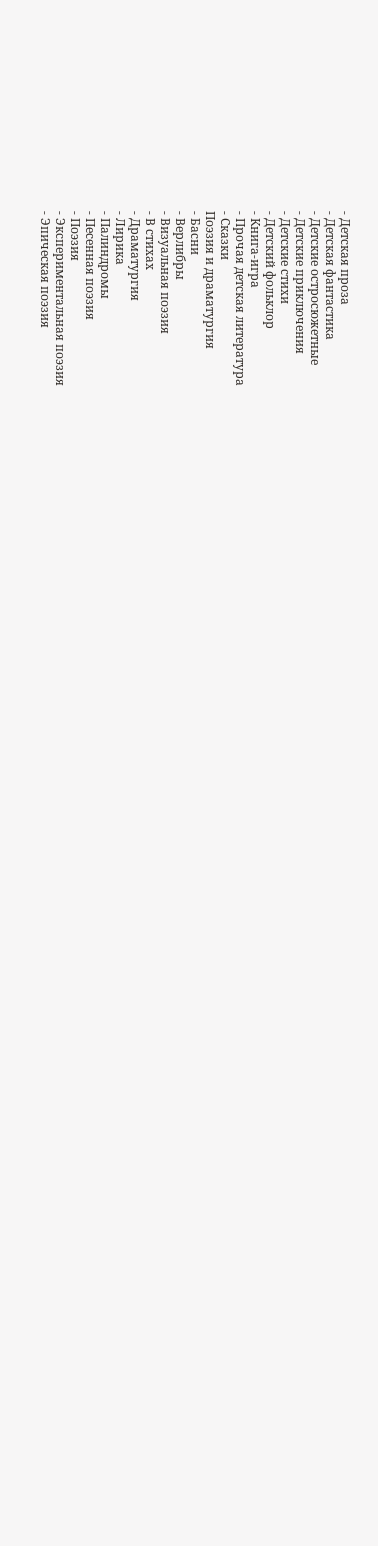- Детская проза
- Детская фантастика
- Детские остросюжетные
- Детские приключения
- Детские стихи
- Детский фольклор
- Книга-игра
- Прочая детская литература
- Сказки
Поэзия и драматургия
- Басни
- Верлибры
- Визуальная поэзия
- В стихах
- Драматургия
- Лирика
- Палиндромы
- Песенная поэзия
- Поэзия
- Экспериментальная поэзия
- Эпическая поэзия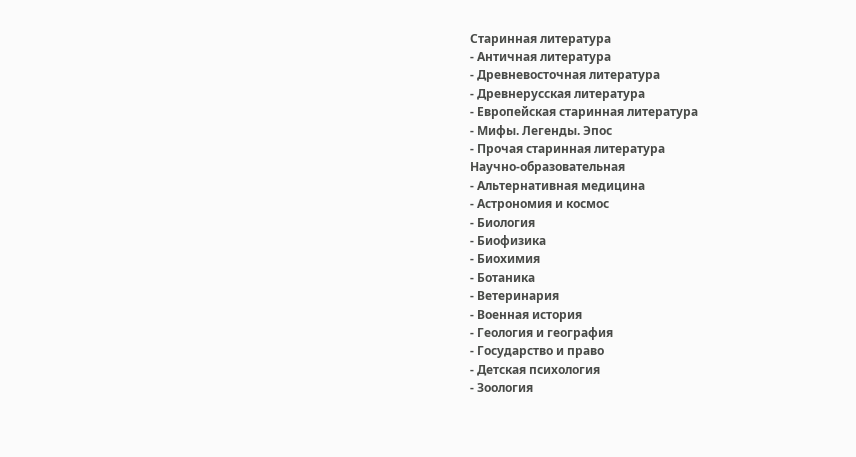Старинная литература
- Античная литература
- Древневосточная литература
- Древнерусская литература
- Европейская старинная литература
- Мифы. Легенды. Эпос
- Прочая старинная литература
Научно-образовательная
- Альтернативная медицина
- Астрономия и космос
- Биология
- Биофизика
- Биохимия
- Ботаника
- Ветеринария
- Военная история
- Геология и география
- Государство и право
- Детская психология
- Зоология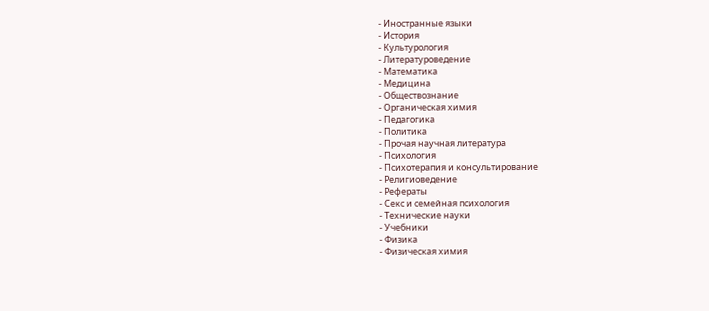- Иностранные языки
- История
- Культурология
- Литературоведение
- Математика
- Медицина
- Обществознание
- Органическая химия
- Педагогика
- Политика
- Прочая научная литература
- Психология
- Психотерапия и консультирование
- Религиоведение
- Рефераты
- Секс и семейная психология
- Технические науки
- Учебники
- Физика
- Физическая химия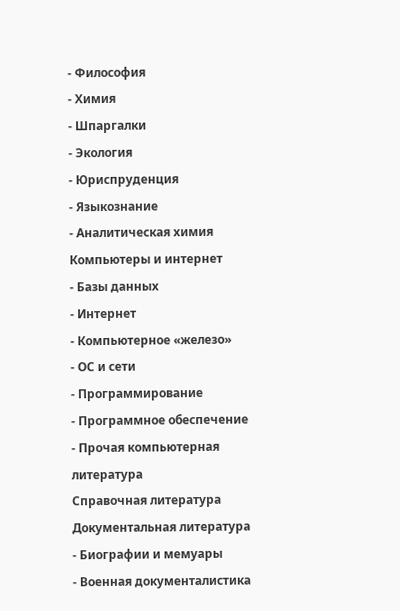- Философия
- Химия
- Шпаргалки
- Экология
- Юриспруденция
- Языкознание
- Аналитическая химия
Компьютеры и интернет
- Базы данных
- Интернет
- Компьютерное «железо»
- ОС и сети
- Программирование
- Программное обеспечение
- Прочая компьютерная литература
Справочная литература
Документальная литература
- Биографии и мемуары
- Военная документалистика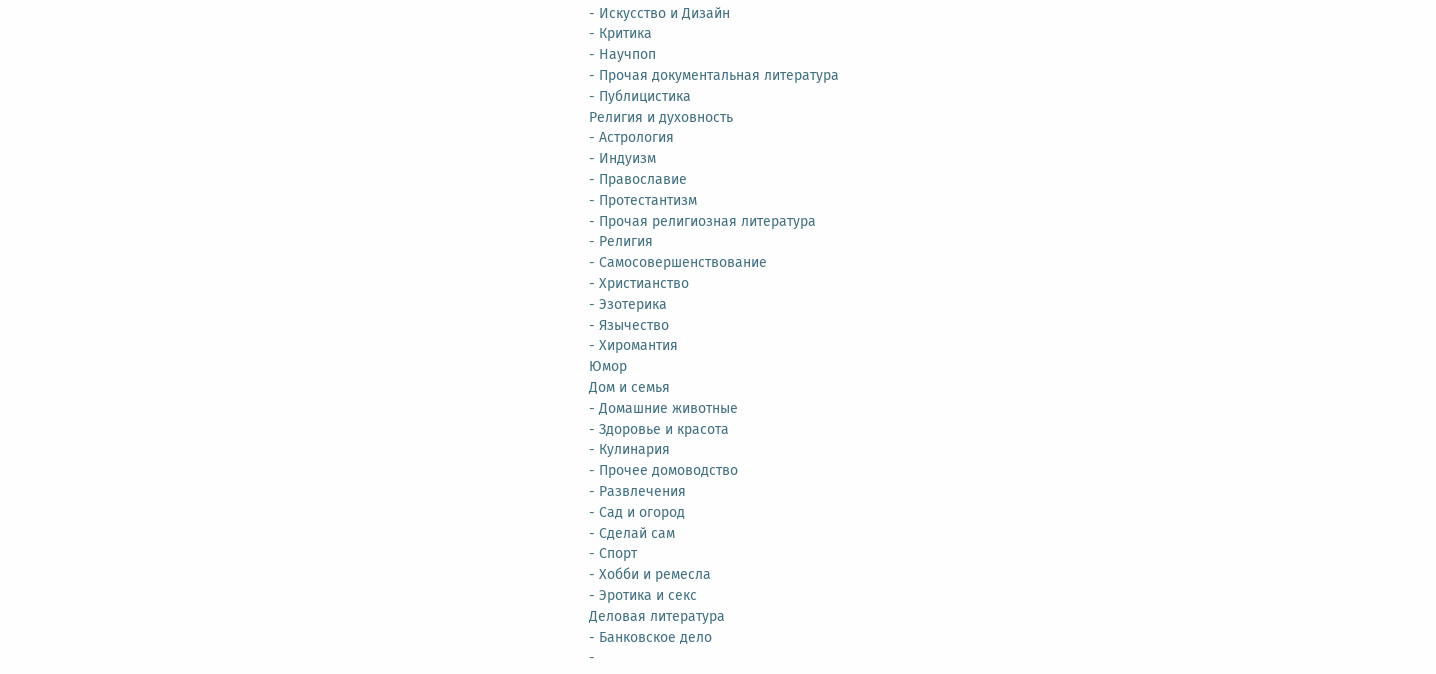- Искусство и Дизайн
- Критика
- Научпоп
- Прочая документальная литература
- Публицистика
Религия и духовность
- Астрология
- Индуизм
- Православие
- Протестантизм
- Прочая религиозная литература
- Религия
- Самосовершенствование
- Христианство
- Эзотерика
- Язычество
- Хиромантия
Юмор
Дом и семья
- Домашние животные
- Здоровье и красота
- Кулинария
- Прочее домоводство
- Развлечения
- Сад и огород
- Сделай сам
- Спорт
- Хобби и ремесла
- Эротика и секс
Деловая литература
- Банковское дело
-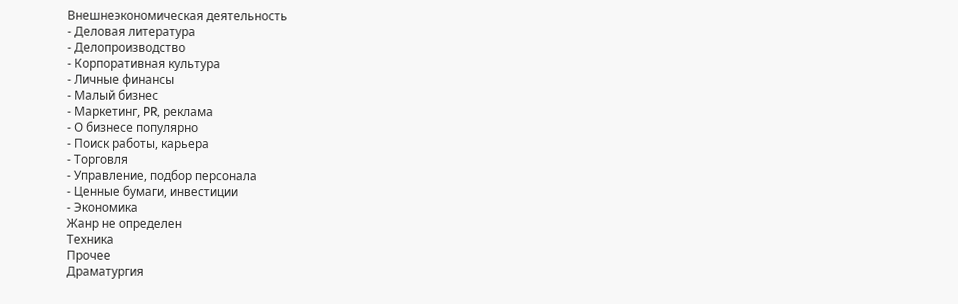Внешнеэкономическая деятельность
- Деловая литература
- Делопроизводство
- Корпоративная культура
- Личные финансы
- Малый бизнес
- Маркетинг, PR, реклама
- О бизнесе популярно
- Поиск работы, карьера
- Торговля
- Управление, подбор персонала
- Ценные бумаги, инвестиции
- Экономика
Жанр не определен
Техника
Прочее
Драматургия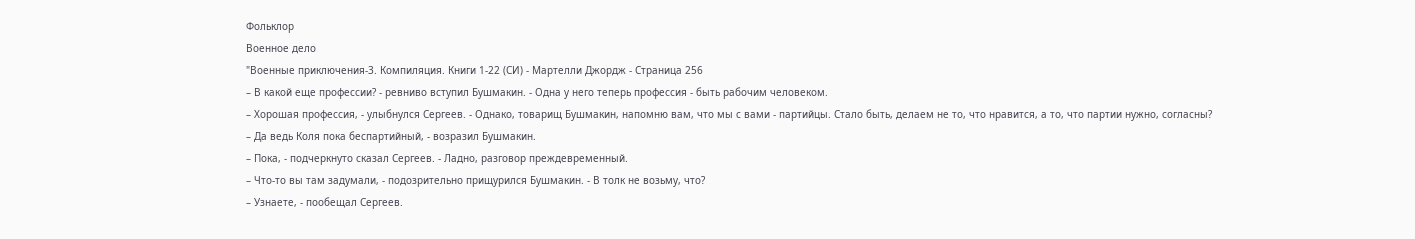Фольклор
Военное дело
"Военные приключения-3. Компиляция. Книги 1-22 (СИ) - Мартелли Джордж - Страница 256
– В какой еще профессии? - ревниво вступил Бушмакин. - Одна у него теперь профессия - быть рабочим человеком.
– Хорошая профессия, - улыбнулся Сергеев. - Однако, товарищ Бушмакин, напомню вам, что мы с вами - партийцы. Стало быть, делаем не то, что нравится, а то, что партии нужно, согласны?
– Да ведь Коля пока беспартийный, - возразил Бушмакин.
– Пока, - подчеркнуто сказал Сергеев. - Ладно, разговор преждевременный.
– Что-то вы там задумали, - подозрительно прищурился Бушмакин. - В толк не возьму, что?
– Узнаете, - пообещал Сергеев.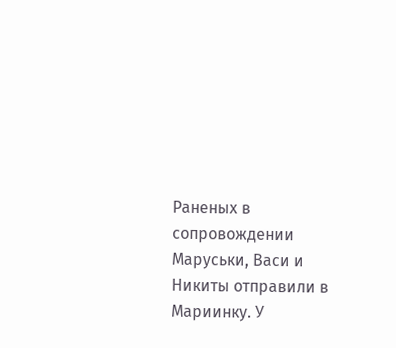Раненых в сопровождении Маруськи, Васи и Никиты отправили в Мариинку. У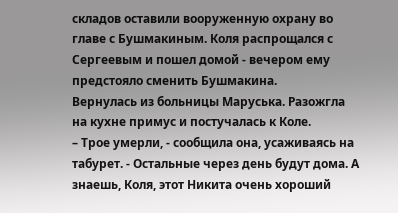складов оставили вооруженную охрану во главе с Бушмакиным. Коля распрощался с Сергеевым и пошел домой - вечером ему предстояло сменить Бушмакина.
Вернулась из больницы Маруська. Разожгла на кухне примус и постучалась к Коле.
– Трое умерли, - сообщила она, усаживаясь на табурет. - Остальные через день будут дома. А знаешь, Коля, этот Никита очень хороший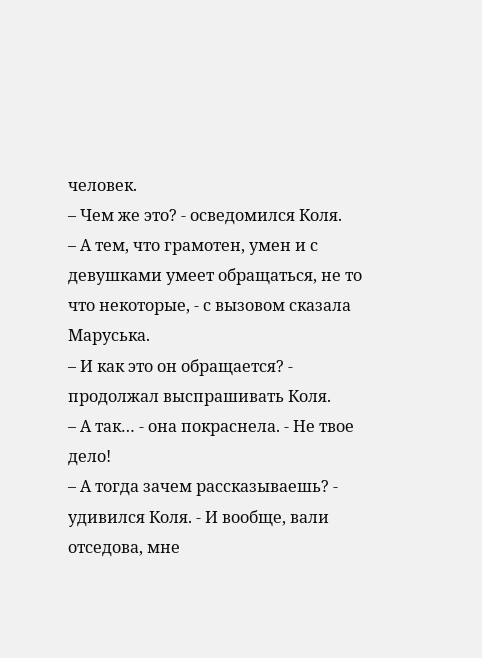человек.
– Чем же это? - осведомился Коля.
– А тем, что грамотен, умен и с девушками умеет обращаться, не то что некоторые, - с вызовом сказала Маруська.
– И как это он обращается? - продолжал выспрашивать Коля.
– А так… - она покраснела. - Не твое дело!
– А тогда зачем рассказываешь? - удивился Коля. - И вообще, вали отседова, мне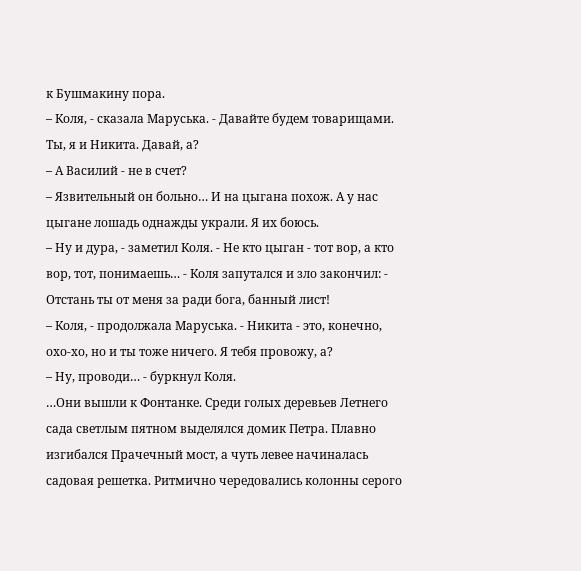к Бушмакину пора.
– Коля, - сказала Маруська. - Давайте будем товарищами. Ты, я и Никита. Давай, а?
– А Василий - не в счет?
– Язвительный он больно… И на цыгана похож. А у нас цыгане лошадь однажды украли. Я их боюсь.
– Ну и дура, - заметил Коля. - Не кто цыган - тот вор, а кто вор, тот, понимаешь… - Коля запутался и зло закончил: - Отстань ты от меня за ради бога, банный лист!
– Коля, - продолжала Маруська. - Никита - это, конечно, охо-хо, но и ты тоже ничего. Я тебя провожу, а?
– Ну, проводи… - буркнул Коля.
…Они вышли к Фонтанке. Среди голых деревьев Летнего сада светлым пятном выделялся домик Петра. Плавно изгибался Прачечный мост, а чуть левее начиналась садовая решетка. Ритмично чередовались колонны серого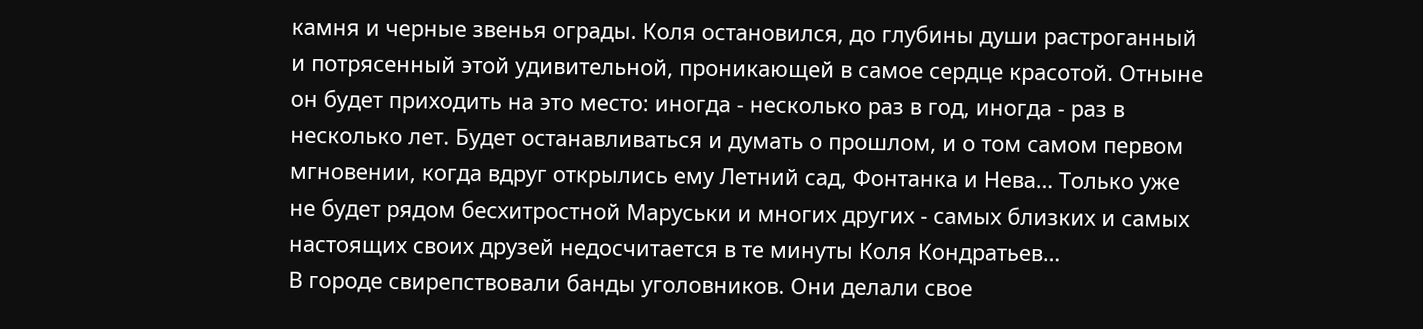камня и черные звенья ограды. Коля остановился, до глубины души растроганный и потрясенный этой удивительной, проникающей в самое сердце красотой. Отныне он будет приходить на это место: иногда - несколько раз в год, иногда - раз в несколько лет. Будет останавливаться и думать о прошлом, и о том самом первом мгновении, когда вдруг открылись ему Летний сад, Фонтанка и Нева… Только уже не будет рядом бесхитростной Маруськи и многих других - самых близких и самых настоящих своих друзей недосчитается в те минуты Коля Кондратьев…
В городе свирепствовали банды уголовников. Они делали свое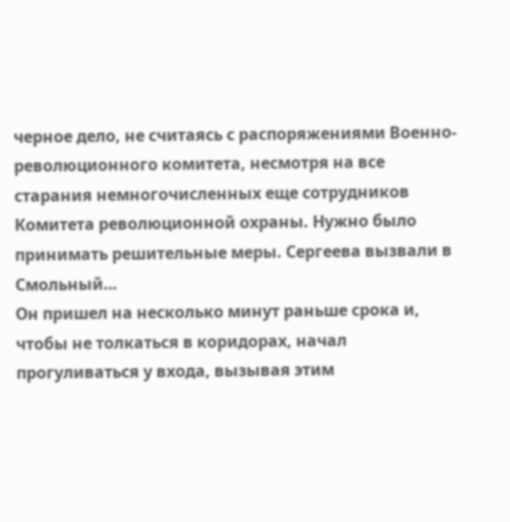черное дело, не считаясь с распоряжениями Военно-революционного комитета, несмотря на все старания немногочисленных еще сотрудников Комитета революционной охраны. Нужно было принимать решительные меры. Сергеева вызвали в Смольный…
Он пришел на несколько минут раньше срока и, чтобы не толкаться в коридорах, начал прогуливаться у входа, вызывая этим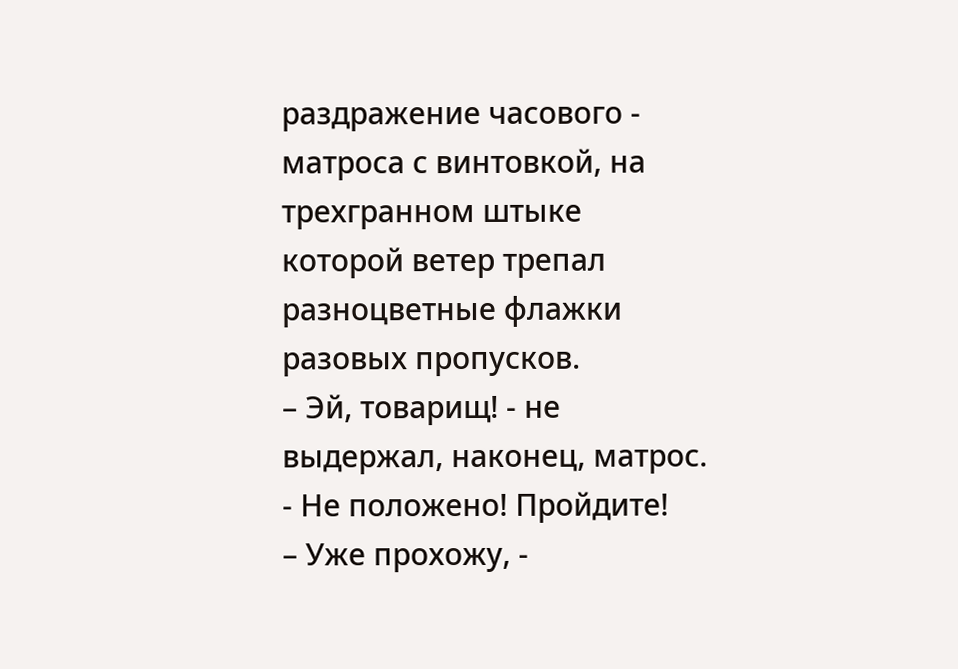раздражение часового - матроса с винтовкой, на трехгранном штыке которой ветер трепал разноцветные флажки разовых пропусков.
– Эй, товарищ! - не выдержал, наконец, матрос. - Не положено! Пройдите!
– Уже прохожу, -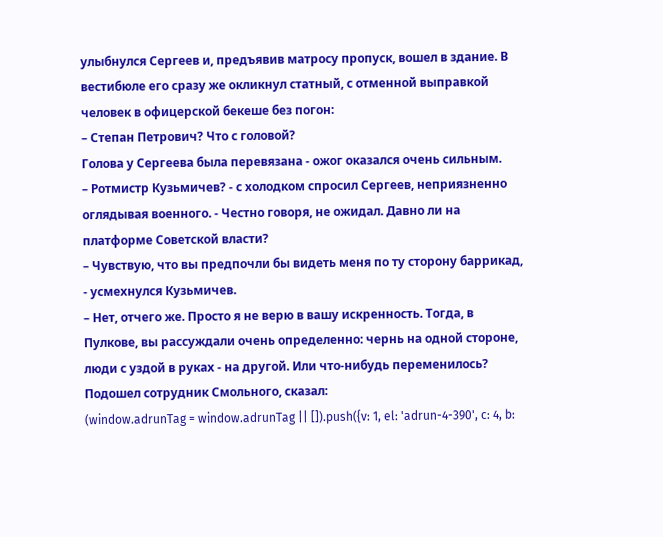улыбнулся Сергеев и, предъявив матросу пропуск, вошел в здание. В вестибюле его сразу же окликнул статный, с отменной выправкой человек в офицерской бекеше без погон:
– Степан Петрович? Что с головой?
Голова у Сергеева была перевязана - ожог оказался очень сильным.
– Ротмистр Кузьмичев? - с холодком спросил Сергеев, неприязненно оглядывая военного. - Честно говоря, не ожидал. Давно ли на платформе Советской власти?
– Чувствую, что вы предпочли бы видеть меня по ту сторону баррикад, - усмехнулся Кузьмичев.
– Нет, отчего же. Просто я не верю в вашу искренность. Тогда, в Пулкове, вы рассуждали очень определенно: чернь на одной стороне, люди с уздой в руках - на другой. Или что-нибудь переменилось?
Подошел сотрудник Смольного, сказал:
(window.adrunTag = window.adrunTag || []).push({v: 1, el: 'adrun-4-390', c: 4, b: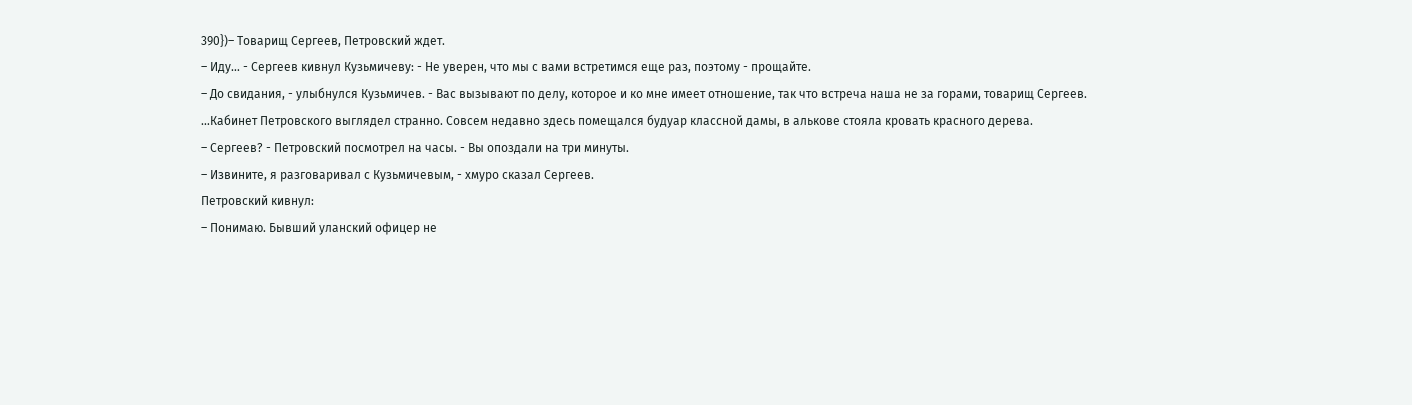390})– Товарищ Сергеев, Петровский ждет.
– Иду… - Сергеев кивнул Кузьмичеву: - Не уверен, что мы с вами встретимся еще раз, поэтому - прощайте.
– До свидания, - улыбнулся Кузьмичев. - Вас вызывают по делу, которое и ко мне имеет отношение, так что встреча наша не за горами, товарищ Сергеев.
…Кабинет Петровского выглядел странно. Совсем недавно здесь помещался будуар классной дамы, в алькове стояла кровать красного дерева.
– Сергеев? - Петровский посмотрел на часы. - Вы опоздали на три минуты.
– Извините, я разговаривал с Кузьмичевым, - хмуро сказал Сергеев.
Петровский кивнул:
– Понимаю. Бывший уланский офицер не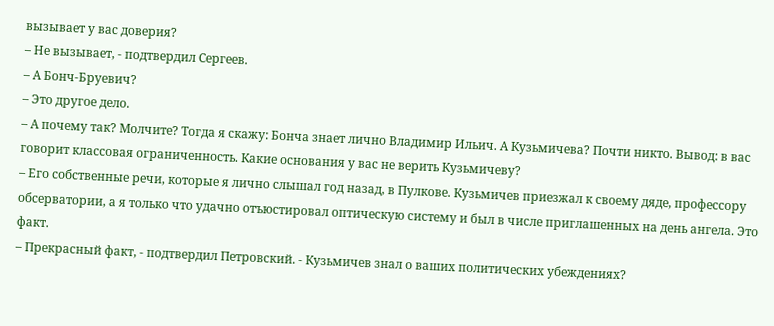вызывает у вас доверия?
– Не вызывает, - подтвердил Сергеев.
– А Бонч-Бруевич?
– Это другое дело.
– А почему так? Молчите? Тогда я скажу: Бонча знает лично Владимир Ильич. А Кузьмичева? Почти никто. Вывод: в вас говорит классовая ограниченность. Какие основания у вас не верить Кузьмичеву?
– Его собственные речи, которые я лично слышал год назад, в Пулкове. Кузьмичев приезжал к своему дяде, профессору обсерватории, а я только что удачно отъюстировал оптическую систему и был в числе приглашенных на день ангела. Это факт.
– Прекрасный факт, - подтвердил Петровский. - Кузьмичев знал о ваших политических убеждениях?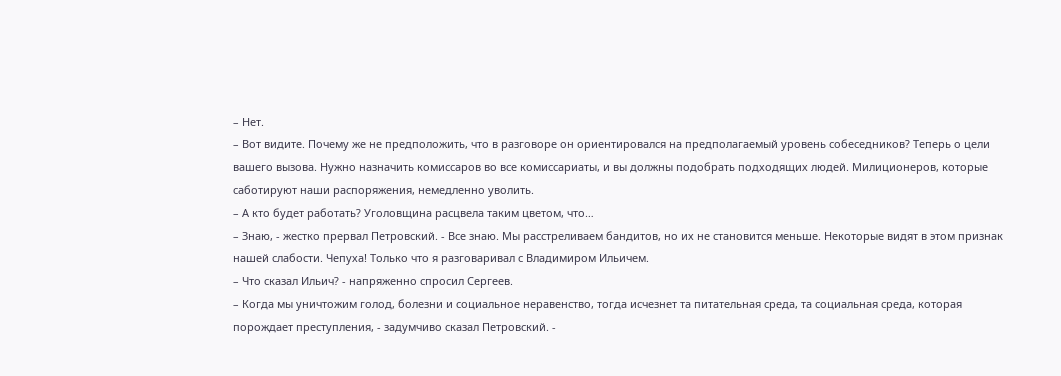– Нет.
– Вот видите. Почему же не предположить, что в разговоре он ориентировался на предполагаемый уровень собеседников? Теперь о цели вашего вызова. Нужно назначить комиссаров во все комиссариаты, и вы должны подобрать подходящих людей. Милиционеров, которые саботируют наши распоряжения, немедленно уволить.
– А кто будет работать? Уголовщина расцвела таким цветом, что…
– Знаю, - жестко прервал Петровский. - Все знаю. Мы расстреливаем бандитов, но их не становится меньше. Некоторые видят в этом признак нашей слабости. Чепуха! Только что я разговаривал с Владимиром Ильичем.
– Что сказал Ильич? - напряженно спросил Сергеев.
– Когда мы уничтожим голод, болезни и социальное неравенство, тогда исчезнет та питательная среда, та социальная среда, которая порождает преступления, - задумчиво сказал Петровский. -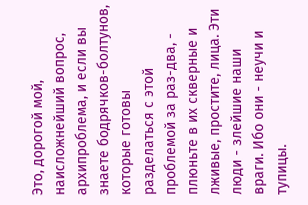Это, дорогой мой, наисложнейший вопрос, архипроблема, и если вы знаете бодрячков-болтунов, которые готовы разделаться с этой проблемой за раз-два, - плюньте в их скверные и лживые, простите, лица. Эти люди - злейшие наши враги. Ибо они - неучи и тупицы.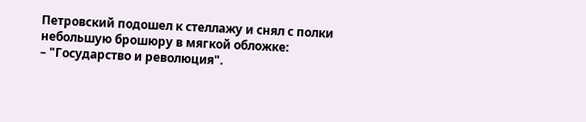Петровский подошел к стеллажу и снял с полки небольшую брошюру в мягкой обложке:
– "Государство и революция".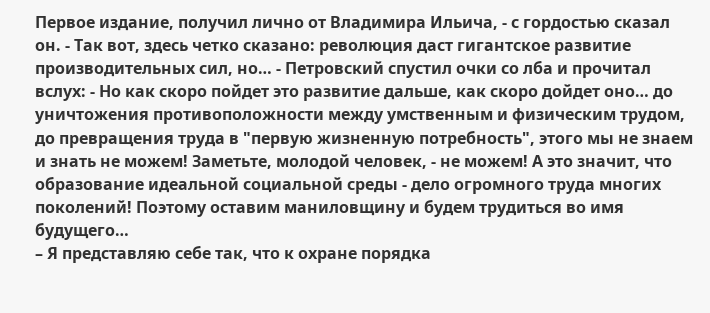Первое издание, получил лично от Владимира Ильича, - с гордостью сказал он. - Так вот, здесь четко сказано: революция даст гигантское развитие производительных сил, но… - Петровский спустил очки со лба и прочитал вслух: - Но как скоро пойдет это развитие дальше, как скоро дойдет оно… до уничтожения противоположности между умственным и физическим трудом, до превращения труда в "первую жизненную потребность", этого мы не знаем и знать не можем! Заметьте, молодой человек, - не можем! А это значит, что образование идеальной социальной среды - дело огромного труда многих поколений! Поэтому оставим маниловщину и будем трудиться во имя будущего…
– Я представляю себе так, что к охране порядка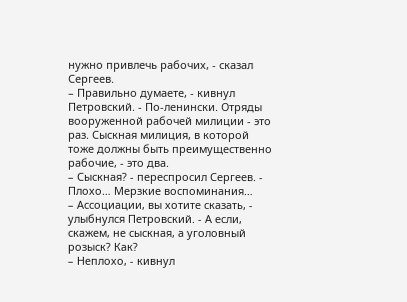нужно привлечь рабочих, - сказал Сергеев.
– Правильно думаете, - кивнул Петровский. - По-ленински. Отряды вооруженной рабочей милиции - это раз. Сыскная милиция, в которой тоже должны быть преимущественно рабочие, - это два.
– Сыскная? - переспросил Сергеев. - Плохо… Мерзкие воспоминания…
– Ассоциации, вы хотите сказать, - улыбнулся Петровский. - А если, скажем, не сыскная, а уголовный розыск? Как?
– Неплохо, - кивнул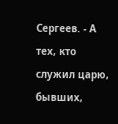Сергеев. - А тех, кто служил царю, бывших,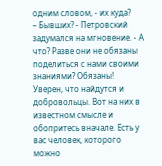одним словом, - их куда?
– Бывших? - Петровский задумался на мгновение. - А что? Разве они не обязаны поделиться с нами своими знаниями? Обязаны! Уверен, что найдутся и добровольцы. Вот на них в известном смысле и обопритесь вначале. Есть у вас человек, которого можно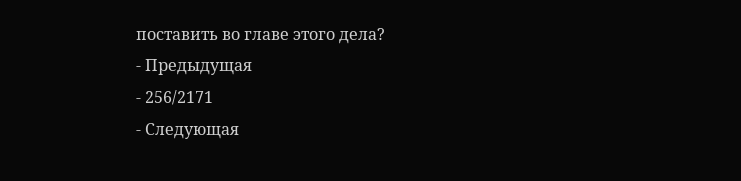поставить во главе этого дела?
- Предыдущая
- 256/2171
- Следующая